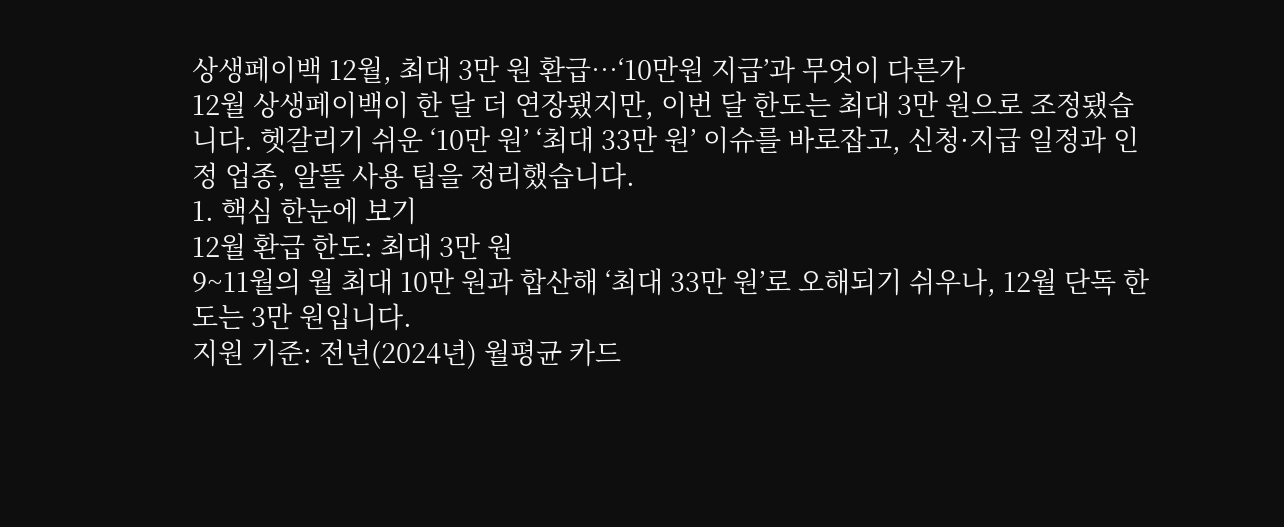상생페이백 12월, 최대 3만 원 환급…‘10만원 지급’과 무엇이 다른가
12월 상생페이백이 한 달 더 연장됐지만, 이번 달 한도는 최대 3만 원으로 조정됐습니다. 헷갈리기 쉬운 ‘10만 원’ ‘최대 33만 원’ 이슈를 바로잡고, 신청·지급 일정과 인정 업종, 알뜰 사용 팁을 정리했습니다.
1. 핵심 한눈에 보기
12월 환급 한도: 최대 3만 원
9~11월의 월 최대 10만 원과 합산해 ‘최대 33만 원’로 오해되기 쉬우나, 12월 단독 한도는 3만 원입니다.
지원 기준: 전년(2024년) 월평균 카드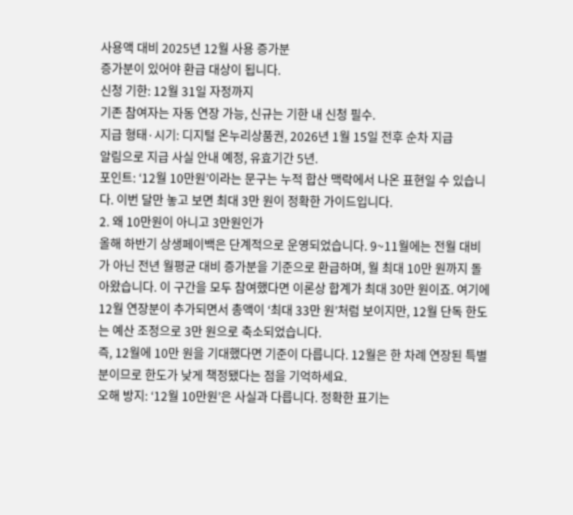사용액 대비 2025년 12월 사용 증가분
증가분이 있어야 환급 대상이 됩니다.
신청 기한: 12월 31일 자정까지
기존 참여자는 자동 연장 가능, 신규는 기한 내 신청 필수.
지급 형태·시기: 디지털 온누리상품권, 2026년 1월 15일 전후 순차 지급
알림으로 지급 사실 안내 예정, 유효기간 5년.
포인트: ‘12월 10만원’이라는 문구는 누적 합산 맥락에서 나온 표현일 수 있습니다. 이번 달만 놓고 보면 최대 3만 원이 정확한 가이드입니다.
2. 왜 10만원이 아니고 3만원인가
올해 하반기 상생페이백은 단계적으로 운영되었습니다. 9~11월에는 전월 대비가 아닌 전년 월평균 대비 증가분을 기준으로 환급하며, 월 최대 10만 원까지 돌아왔습니다. 이 구간을 모두 참여했다면 이론상 합계가 최대 30만 원이죠. 여기에 12월 연장분이 추가되면서 총액이 ‘최대 33만 원’처럼 보이지만, 12월 단독 한도는 예산 조정으로 3만 원으로 축소되었습니다.
즉, 12월에 10만 원을 기대했다면 기준이 다릅니다. 12월은 한 차례 연장된 특별분이므로 한도가 낮게 책정됐다는 점을 기억하세요.
오해 방지: ‘12월 10만원’은 사실과 다릅니다. 정확한 표기는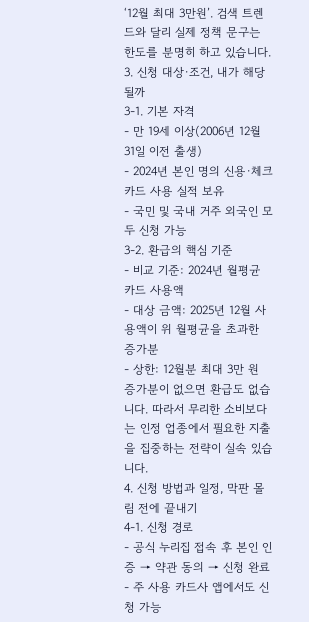‘12월 최대 3만원’. 검색 트렌드와 달리 실제 정책 문구는 한도를 분명히 하고 있습니다.
3. 신청 대상·조건, 내가 해당될까
3-1. 기본 자격
- 만 19세 이상(2006년 12월 31일 이전 출생)
- 2024년 본인 명의 신용·체크카드 사용 실적 보유
- 국민 및 국내 거주 외국인 모두 신청 가능
3-2. 환급의 핵심 기준
- 비교 기준: 2024년 월평균 카드 사용액
- 대상 금액: 2025년 12월 사용액이 위 월평균을 초과한 증가분
- 상한: 12월분 최대 3만 원
증가분이 없으면 환급도 없습니다. 따라서 무리한 소비보다는 인정 업종에서 필요한 지출을 집중하는 전략이 실속 있습니다.
4. 신청 방법과 일정, 막판 몰림 전에 끝내기
4-1. 신청 경로
- 공식 누리집 접속 후 본인 인증 → 약관 동의 → 신청 완료
- 주 사용 카드사 앱에서도 신청 가능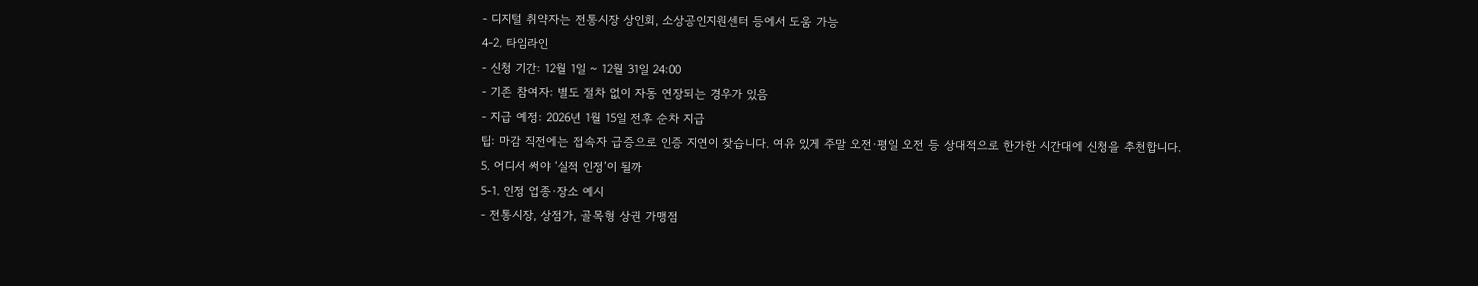- 디지털 취약자는 전통시장 상인회, 소상공인지원센터 등에서 도움 가능
4-2. 타임라인
- 신청 기간: 12월 1일 ~ 12월 31일 24:00
- 기존 참여자: 별도 절차 없이 자동 연장되는 경우가 있음
- 지급 예정: 2026년 1월 15일 전후 순차 지급
팁: 마감 직전에는 접속자 급증으로 인증 지연이 잦습니다. 여유 있게 주말 오전·평일 오전 등 상대적으로 한가한 시간대에 신청을 추천합니다.
5. 어디서 써야 ‘실적 인정’이 될까
5-1. 인정 업종·장소 예시
- 전통시장, 상점가, 골목형 상권 가맹점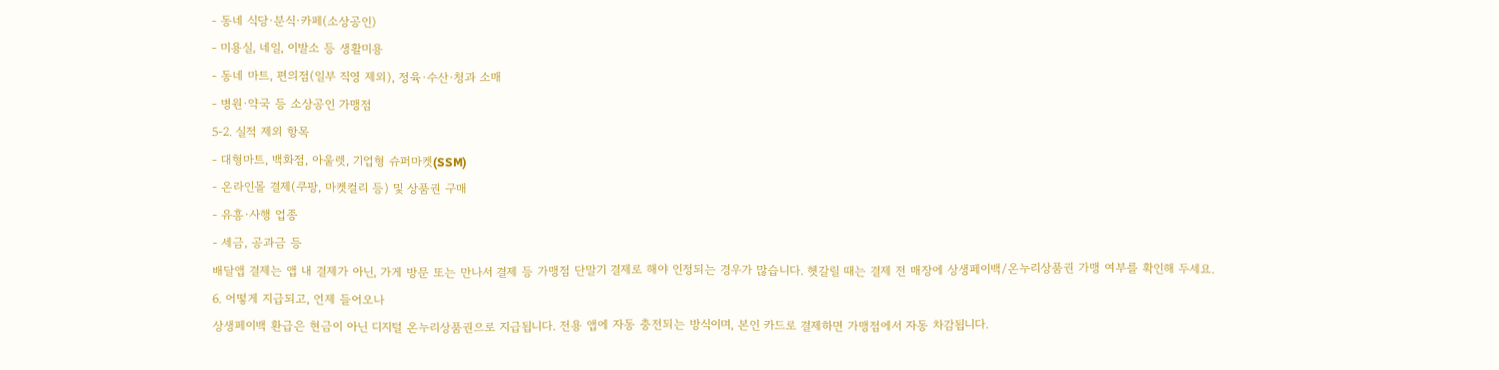- 동네 식당·분식·카페(소상공인)
- 미용실, 네일, 이발소 등 생활미용
- 동네 마트, 편의점(일부 직영 제외), 정육·수산·청과 소매
- 병원·약국 등 소상공인 가맹점
5-2. 실적 제외 항목
- 대형마트, 백화점, 아울렛, 기업형 슈퍼마켓(SSM)
- 온라인몰 결제(쿠팡, 마켓컬리 등) 및 상품권 구매
- 유흥·사행 업종
- 세금, 공과금 등
배달앱 결제는 앱 내 결제가 아닌, 가게 방문 또는 만나서 결제 등 가맹점 단말기 결제로 해야 인정되는 경우가 많습니다. 헷갈릴 때는 결제 전 매장에 상생페이백/온누리상품권 가맹 여부를 확인해 두세요.
6. 어떻게 지급되고, 언제 들어오나
상생페이백 환급은 현금이 아닌 디지털 온누리상품권으로 지급됩니다. 전용 앱에 자동 충전되는 방식이며, 본인 카드로 결제하면 가맹점에서 자동 차감됩니다.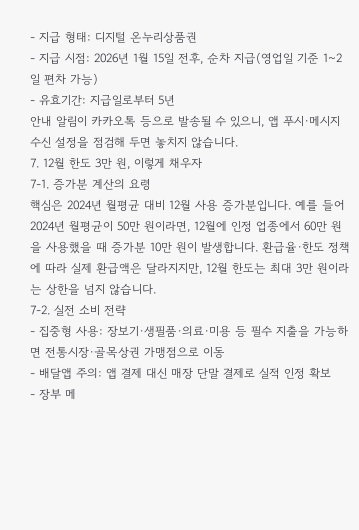- 지급 형태: 디지털 온누리상품권
- 지급 시점: 2026년 1월 15일 전후, 순차 지급(영업일 기준 1~2일 편차 가능)
- 유효기간: 지급일로부터 5년
안내 알림이 카카오톡 등으로 발송될 수 있으니, 앱 푸시·메시지 수신 설정을 점검해 두면 놓치지 않습니다.
7. 12월 한도 3만 원, 이렇게 채우자
7-1. 증가분 계산의 요령
핵심은 2024년 월평균 대비 12월 사용 증가분입니다. 예를 들어 2024년 월평균이 50만 원이라면, 12월에 인정 업종에서 60만 원을 사용했을 때 증가분 10만 원이 발생합니다. 환급율·한도 정책에 따라 실제 환급액은 달라지지만, 12월 한도는 최대 3만 원이라는 상한을 넘지 않습니다.
7-2. 실전 소비 전략
- 집중형 사용: 장보기·생필품·의료·미용 등 필수 지출을 가능하면 전통시장·골목상권 가맹점으로 이동
- 배달앱 주의: 앱 결제 대신 매장 단말 결제로 실적 인정 확보
- 장부 메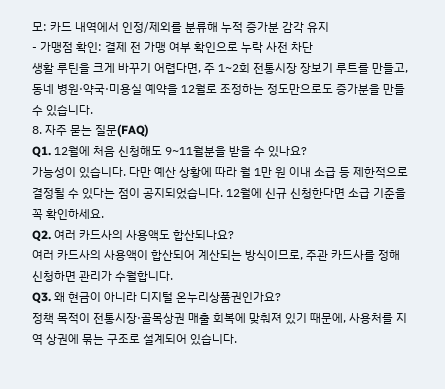모: 카드 내역에서 인정/제외를 분류해 누적 증가분 감각 유지
- 가맹점 확인: 결제 전 가맹 여부 확인으로 누락 사전 차단
생활 루틴을 크게 바꾸기 어렵다면, 주 1~2회 전통시장 장보기 루트를 만들고, 동네 병원·약국·미용실 예약을 12월로 조정하는 정도만으로도 증가분을 만들 수 있습니다.
8. 자주 묻는 질문(FAQ)
Q1. 12월에 처음 신청해도 9~11월분을 받을 수 있나요?
가능성이 있습니다. 다만 예산 상황에 따라 월 1만 원 이내 소급 등 제한적으로 결정될 수 있다는 점이 공지되었습니다. 12월에 신규 신청한다면 소급 기준을 꼭 확인하세요.
Q2. 여러 카드사의 사용액도 합산되나요?
여러 카드사의 사용액이 합산되어 계산되는 방식이므로, 주관 카드사를 정해 신청하면 관리가 수월합니다.
Q3. 왜 현금이 아니라 디지털 온누리상품권인가요?
정책 목적이 전통시장·골목상권 매출 회복에 맞춰져 있기 때문에, 사용처를 지역 상권에 묶는 구조로 설계되어 있습니다.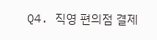Q4. 직영 편의점 결제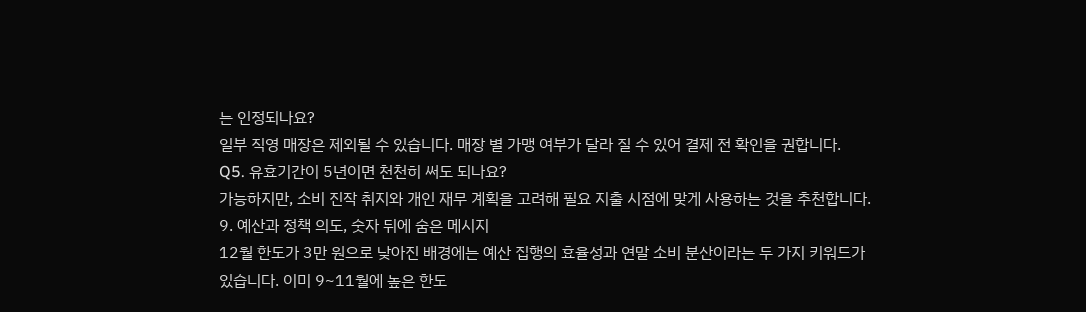는 인정되나요?
일부 직영 매장은 제외될 수 있습니다. 매장 별 가맹 여부가 달라 질 수 있어 결제 전 확인을 권합니다.
Q5. 유효기간이 5년이면 천천히 써도 되나요?
가능하지만, 소비 진작 취지와 개인 재무 계획을 고려해 필요 지출 시점에 맞게 사용하는 것을 추천합니다.
9. 예산과 정책 의도, 숫자 뒤에 숨은 메시지
12월 한도가 3만 원으로 낮아진 배경에는 예산 집행의 효율성과 연말 소비 분산이라는 두 가지 키워드가 있습니다. 이미 9~11월에 높은 한도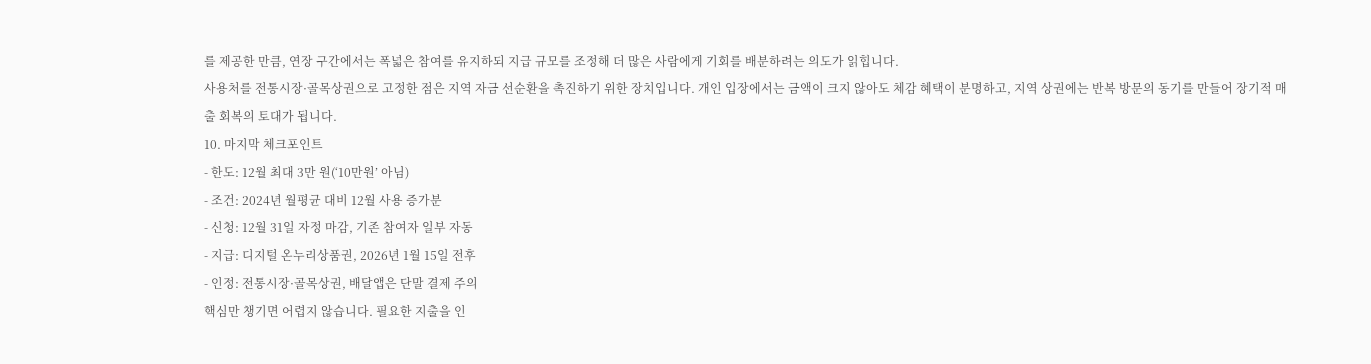를 제공한 만큼, 연장 구간에서는 폭넓은 참여를 유지하되 지급 규모를 조정해 더 많은 사람에게 기회를 배분하려는 의도가 읽힙니다.
사용처를 전통시장·골목상권으로 고정한 점은 지역 자금 선순환을 촉진하기 위한 장치입니다. 개인 입장에서는 금액이 크지 않아도 체감 혜택이 분명하고, 지역 상권에는 반복 방문의 동기를 만들어 장기적 매출 회복의 토대가 됩니다.
10. 마지막 체크포인트
- 한도: 12월 최대 3만 원(‘10만원’ 아님)
- 조건: 2024년 월평균 대비 12월 사용 증가분
- 신청: 12월 31일 자정 마감, 기존 참여자 일부 자동
- 지급: 디지털 온누리상품권, 2026년 1월 15일 전후
- 인정: 전통시장·골목상권, 배달앱은 단말 결제 주의
핵심만 챙기면 어렵지 않습니다. 필요한 지출을 인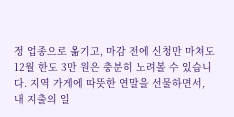정 업종으로 옮기고, 마감 전에 신청만 마쳐도 12월 한도 3만 원은 충분히 노려볼 수 있습니다. 지역 가게에 따뜻한 연말을 선물하면서, 내 지출의 일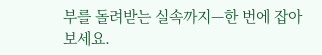부를 돌려받는 실속까지—한 번에 잡아 보세요.